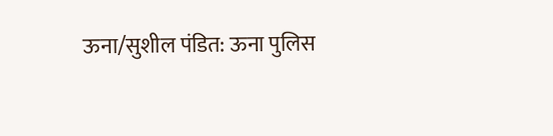ऊना/सुशील पंडित: ऊना पुलिस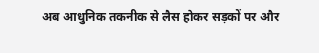अब आधुनिक तकनीक से लैस होकर सड़कों पर और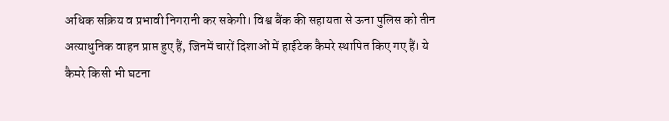अधिक सक्रिय व प्रभावी निगरानी कर सकेगी। विश्व बैंक की सहायता से ऊना पुलिस को तीन अत्याधुनिक वाहन प्राप्त हुए हैं, जिनमें चारों दिशाओं में हाईटेक कैमरे स्थापित किए गए हैं। ये कैमरे किसी भी घटना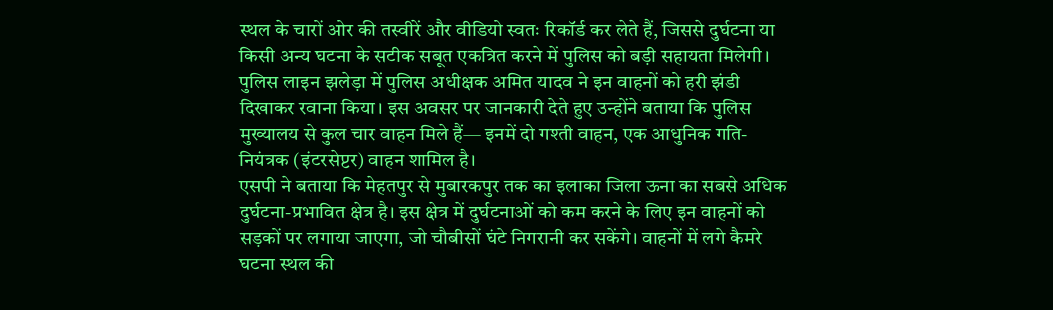स्थल के चारों ओर की तस्वीरें और वीडियो स्वतः रिकॉर्ड कर लेते हैं, जिससे दुर्घटना या किसी अन्य घटना के सटीक सबूत एकत्रित करने में पुलिस को बड़ी सहायता मिलेगी।
पुलिस लाइन झलेड़ा में पुलिस अधीक्षक अमित यादव ने इन वाहनों को हरी झंडी दिखाकर रवाना किया। इस अवसर पर जानकारी देते हुए उन्होंने बताया कि पुलिस मुख्यालय से कुल चार वाहन मिले हैं— इनमें दो गश्ती वाहन, एक आधुनिक गति-नियंत्रक (इंटरसेप्टर) वाहन शामिल है।
एसपी ने बताया कि मेहतपुर से मुबारकपुर तक का इलाका जिला ऊना का सबसे अधिक दुर्घटना-प्रभावित क्षेत्र है। इस क्षेत्र में दुर्घटनाओं को कम करने के लिए इन वाहनों को सड़कों पर लगाया जाएगा, जो चौबीसों घंटे निगरानी कर सकेंगे। वाहनों में लगे कैमरे घटना स्थल की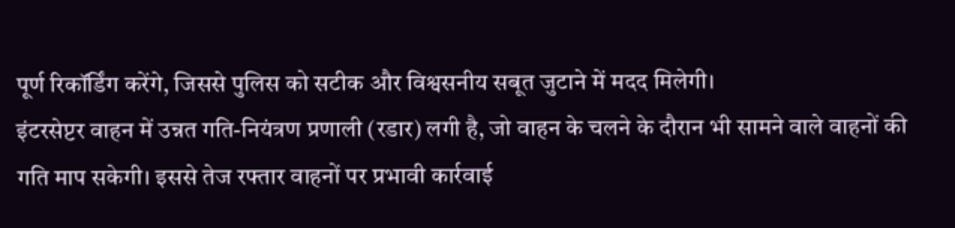पूर्ण रिकॉर्डिंग करेंगे, जिससे पुलिस को सटीक और विश्वसनीय सबूत जुटाने में मदद मिलेगी।
इंटरसेप्टर वाहन में उन्नत गति-नियंत्रण प्रणाली (रडार) लगी है, जो वाहन के चलने के दौरान भी सामने वाले वाहनों की गति माप सकेगी। इससे तेज रफ्तार वाहनों पर प्रभावी कार्रवाई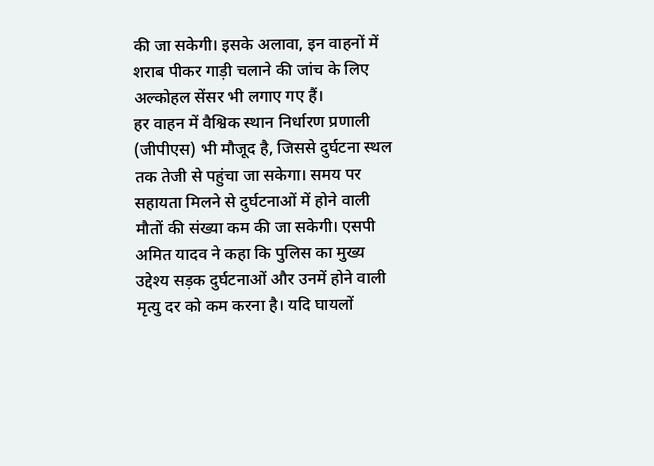की जा सकेगी। इसके अलावा, इन वाहनों में शराब पीकर गाड़ी चलाने की जांच के लिए अल्कोहल सेंसर भी लगाए गए हैं।
हर वाहन में वैश्विक स्थान निर्धारण प्रणाली (जीपीएस) भी मौजूद है, जिससे दुर्घटना स्थल तक तेजी से पहुंचा जा सकेगा। समय पर सहायता मिलने से दुर्घटनाओं में होने वाली मौतों की संख्या कम की जा सकेगी। एसपी अमित यादव ने कहा कि पुलिस का मुख्य उद्देश्य सड़क दुर्घटनाओं और उनमें होने वाली मृत्यु दर को कम करना है। यदि घायलों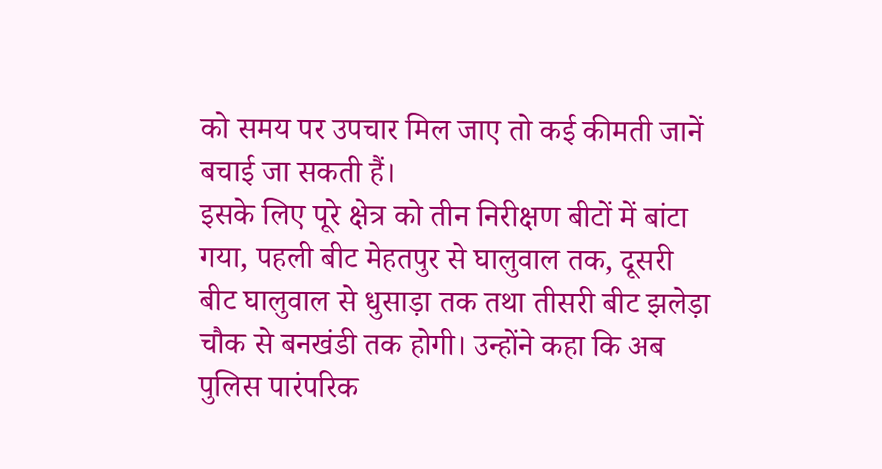को समय पर उपचार मिल जाए तो कई कीमती जानें बचाई जा सकती हैं।
इसके लिए पूरे क्षेत्र को तीन निरीक्षण बीटों में बांटा गया, पहली बीट मेहतपुर से घालुवाल तक, दूसरी बीट घालुवाल से धुसाड़ा तक तथा तीसरी बीट झलेड़ा चौक से बनखंडी तक होगी। उन्होंने कहा कि अब पुलिस पारंपरिक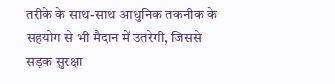तरीके के साथ-साथ आधुनिक तकनीक के सहयोग से भी मैदान में उतरेगी, जिससे सड़क सुरक्षा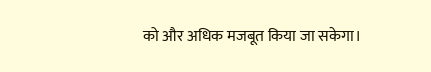को और अधिक मजबूत किया जा सकेगा।